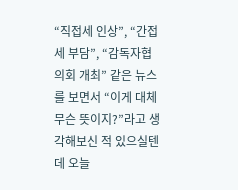“직접세 인상”, “간접세 부담”, “감독자협의회 개최” 같은 뉴스를 보면서 “이게 대체 무슨 뜻이지?”라고 생각해보신 적 있으실텐데 오늘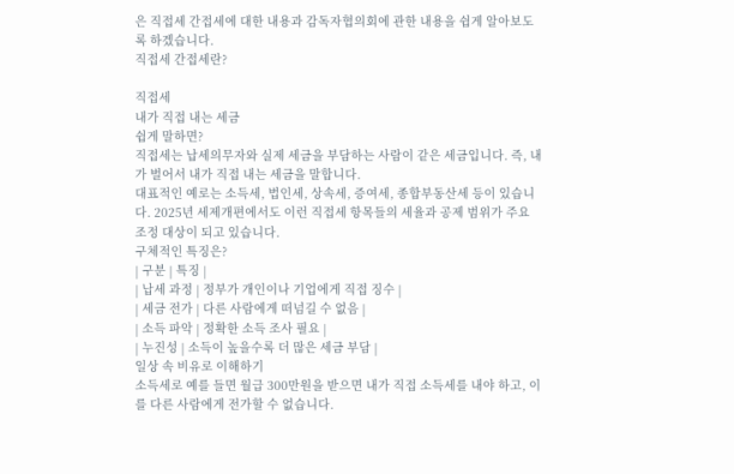은 직접세 간접세에 대한 내용과 감독자협의회에 관한 내용을 쉽게 알아보도록 하겠습니다.
직접세 간접세란?

직접세
내가 직접 내는 세금
쉽게 말하면?
직접세는 납세의무자와 실제 세금을 부담하는 사람이 같은 세금입니다. 즉, 내가 벌어서 내가 직접 내는 세금을 말합니다.
대표적인 예로는 소득세, 법인세, 상속세, 증여세, 종합부동산세 등이 있습니다. 2025년 세제개편에서도 이런 직접세 항목들의 세율과 공제 범위가 주요 조정 대상이 되고 있습니다.
구체적인 특징은?
| 구분 | 특징 |
| 납세 과정 | 정부가 개인이나 기업에게 직접 징수 |
| 세금 전가 | 다른 사람에게 떠넘길 수 없음 |
| 소득 파악 | 정확한 소득 조사 필요 |
| 누진성 | 소득이 높을수록 더 많은 세금 부담 |
일상 속 비유로 이해하기
소득세로 예를 들면 월급 300만원을 받으면 내가 직접 소득세를 내야 하고, 이를 다른 사람에게 전가할 수 없습니다.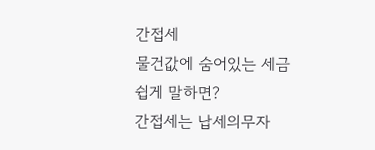간접세
물건값에 숨어있는 세금
쉽게 말하면?
간접세는 납세의무자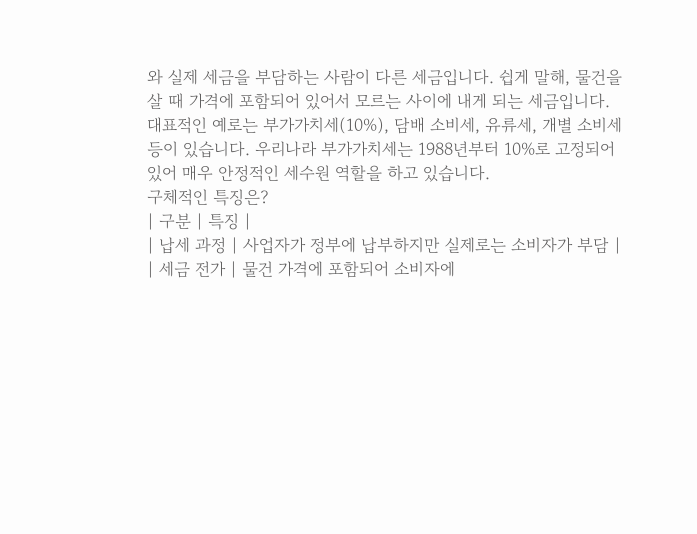와 실제 세금을 부담하는 사람이 다른 세금입니다. 쉽게 말해, 물건을 살 때 가격에 포함되어 있어서 모르는 사이에 내게 되는 세금입니다.
대표적인 예로는 부가가치세(10%), 담배 소비세, 유류세, 개별 소비세 등이 있습니다. 우리나라 부가가치세는 1988년부터 10%로 고정되어 있어 매우 안정적인 세수원 역할을 하고 있습니다.
구체적인 특징은?
| 구분 | 특징 |
| 납세 과정 | 사업자가 정부에 납부하지만 실제로는 소비자가 부담 |
| 세금 전가 | 물건 가격에 포함되어 소비자에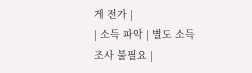게 전가 |
| 소득 파악 | 별도 소득 조사 불필요 |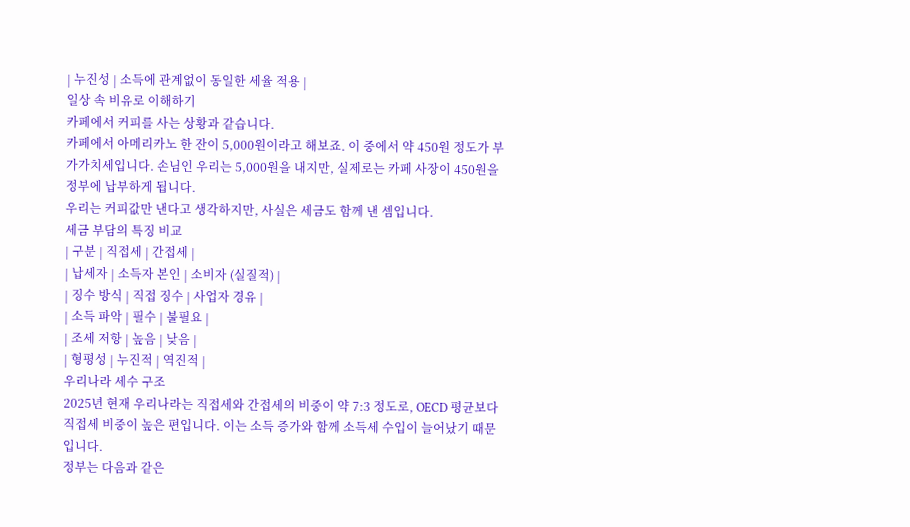| 누진성 | 소득에 관계없이 동일한 세율 적용 |
일상 속 비유로 이해하기
카페에서 커피를 사는 상황과 같습니다.
카페에서 아메리카노 한 잔이 5,000원이라고 해보죠. 이 중에서 약 450원 정도가 부가가치세입니다. 손님인 우리는 5,000원을 내지만, 실제로는 카페 사장이 450원을 정부에 납부하게 됩니다.
우리는 커피값만 낸다고 생각하지만, 사실은 세금도 함께 낸 셈입니다.
세금 부담의 특징 비교
| 구분 | 직접세 | 간접세 |
| 납세자 | 소득자 본인 | 소비자 (실질적) |
| 징수 방식 | 직접 징수 | 사업자 경유 |
| 소득 파악 | 필수 | 불필요 |
| 조세 저항 | 높음 | 낮음 |
| 형평성 | 누진적 | 역진적 |
우리나라 세수 구조
2025년 현재 우리나라는 직접세와 간접세의 비중이 약 7:3 정도로, OECD 평균보다 직접세 비중이 높은 편입니다. 이는 소득 증가와 함께 소득세 수입이 늘어났기 때문입니다.
정부는 다음과 같은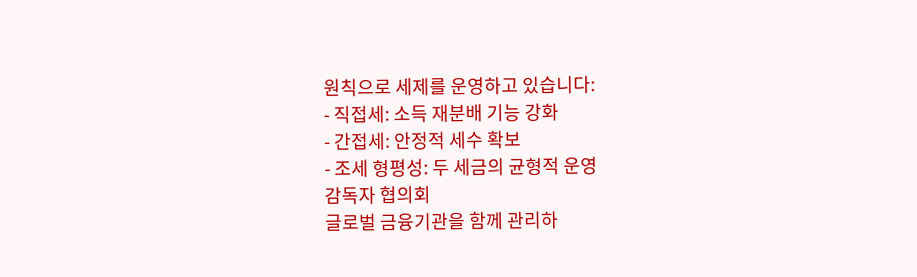원칙으로 세제를 운영하고 있습니다:
- 직접세: 소득 재분배 기능 강화
- 간접세: 안정적 세수 확보
- 조세 형평성: 두 세금의 균형적 운영
감독자 협의회
글로벌 금융기관을 함께 관리하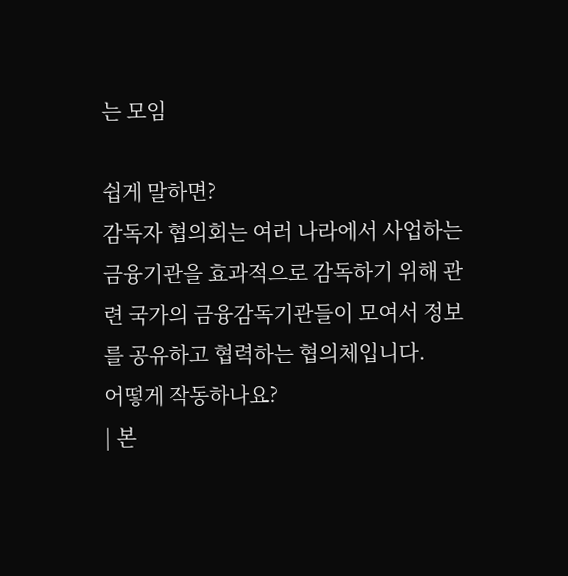는 모임

쉽게 말하면?
감독자 협의회는 여러 나라에서 사업하는 금융기관을 효과적으로 감독하기 위해 관련 국가의 금융감독기관들이 모여서 정보를 공유하고 협력하는 협의체입니다.
어떻게 작동하나요?
| 본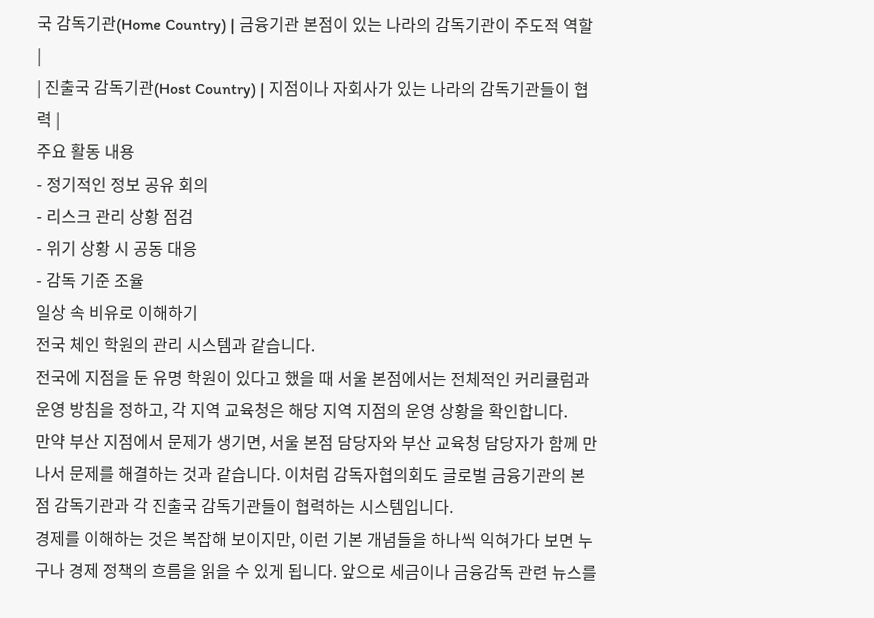국 감독기관(Home Country) | 금융기관 본점이 있는 나라의 감독기관이 주도적 역할 |
| 진출국 감독기관(Host Country) | 지점이나 자회사가 있는 나라의 감독기관들이 협력 |
주요 활동 내용
- 정기적인 정보 공유 회의
- 리스크 관리 상황 점검
- 위기 상황 시 공동 대응
- 감독 기준 조율
일상 속 비유로 이해하기
전국 체인 학원의 관리 시스템과 같습니다.
전국에 지점을 둔 유명 학원이 있다고 했을 때 서울 본점에서는 전체적인 커리큘럼과 운영 방침을 정하고, 각 지역 교육청은 해당 지역 지점의 운영 상황을 확인합니다.
만약 부산 지점에서 문제가 생기면, 서울 본점 담당자와 부산 교육청 담당자가 함께 만나서 문제를 해결하는 것과 같습니다. 이처럼 감독자협의회도 글로벌 금융기관의 본점 감독기관과 각 진출국 감독기관들이 협력하는 시스템입니다.
경제를 이해하는 것은 복잡해 보이지만, 이런 기본 개념들을 하나씩 익혀가다 보면 누구나 경제 정책의 흐름을 읽을 수 있게 됩니다. 앞으로 세금이나 금융감독 관련 뉴스를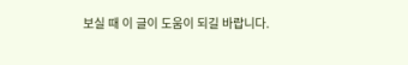보실 때 이 글이 도움이 되길 바랍니다.